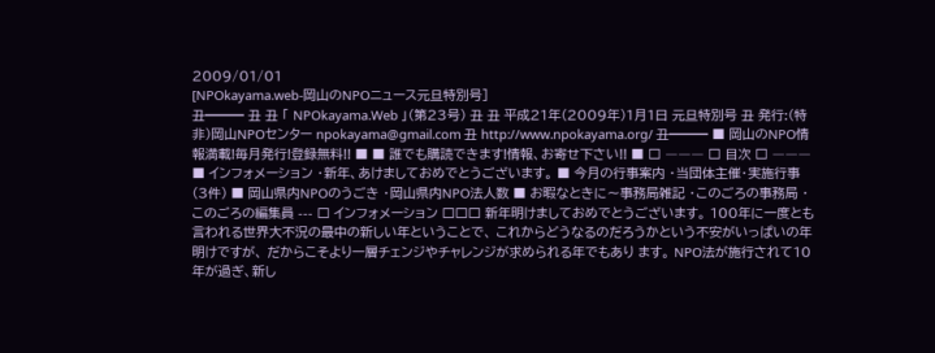2009/01/01
[NPOkayama.web-岡山のNPOニュース元旦特別号]
丑━━━ 丑 丑 「 NPOkayama.Web 」(第23号) 丑 丑 平成21年(2009年)1月1日 元旦特別号 丑 発行:(特非)岡山NPOセンター npokayama@gmail.com 丑 http://www.npokayama.org/ 丑━━━ ■ 岡山のNPO情報満載!毎月発行!登録無料!! ■ ■ 誰でも購読できます!情報、お寄せ下さい!! ■ □ ――― □ 目次 □ ――― ■ インフォメーション ・新年、あけましておめでとうございます。 ■ 今月の行事案内 ・当団体主催・実施行事(3件) ■ 岡山県内NPOのうごき ・岡山県内NPO法人数 ■ お暇なときに〜事務局雑記 ・このごろの事務局 ・このごろの編集員 --- □ インフォメーション □□□ 新年明けましておめでとうございます。 100年に一度とも言われる世界大不況の最中の新しい年ということで、 これからどうなるのだろうかという不安がいっぱいの年明けですが、 だからこそより一層チェンジやチャレンジが求められる年でもあり ます。 NPO法が施行されて10年が過ぎ、新し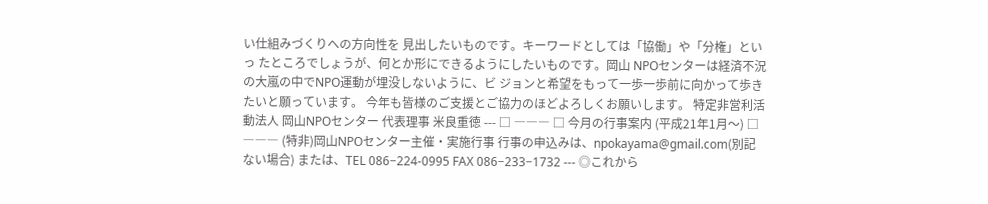い仕組みづくりへの方向性を 見出したいものです。キーワードとしては「協働」や「分権」といっ たところでしょうが、何とか形にできるようにしたいものです。岡山 NPOセンターは経済不況の大嵐の中でNPO運動が埋没しないように、ビ ジョンと希望をもって一歩一歩前に向かって歩きたいと願っています。 今年も皆様のご支援とご協力のほどよろしくお願いします。 特定非営利活動法人 岡山NPOセンター 代表理事 米良重徳 --- □ ――― □ 今月の行事案内 (平成21年1月〜) □ ――― (特非)岡山NPOセンター主催・実施行事 行事の申込みは、npokayama@gmail.com(別記ない場合) または、TEL 086−224-0995 FAX 086−233−1732 --- ◎これから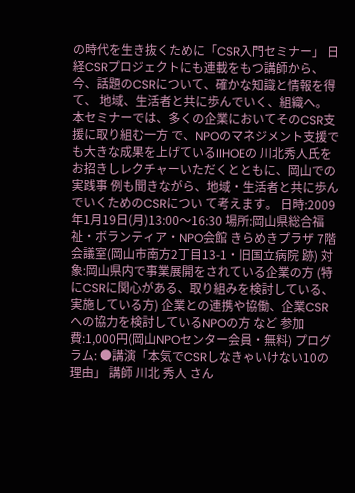の時代を生き抜くために「CSR入門セミナー」 日経CSRプロジェクトにも連載をもつ講師から、 今、話題のCSRについて、確かな知識と情報を得て、 地域、生活者と共に歩んでいく、組織へ。 本セミナーでは、多くの企業においてそのCSR支援に取り組む一方 で、NPOのマネジメント支援でも大きな成果を上げているIIHOEの 川北秀人氏をお招きしレクチャーいただくとともに、岡山での実践事 例も聞きながら、地域・生活者と共に歩んでいくためのCSRについ て考えます。 日時:2009年1月19日(月)13:00〜16:30 場所:岡山県総合福祉・ボランティア・NPO会館 きらめきプラザ 7階 会議室(岡山市南方2丁目13-1・旧国立病院 跡) 対象:岡山県内で事業展開をされている企業の方 (特にCSRに関心がある、取り組みを検討している、実施している方) 企業との連携や協働、企業CSRへの協力を検討しているNPOの方 など 参加費:1,000円(岡山NPOセンター会員・無料) プログラム: ●講演「本気でCSRしなきゃいけない10の理由」 講師 川北 秀人 さん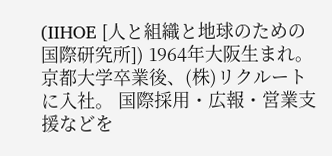(IIHOE [人と組織と地球のための国際研究所]) 1964年大阪生まれ。京都大学卒業後、(株)リクルートに入社。 国際採用・広報・営業支援などを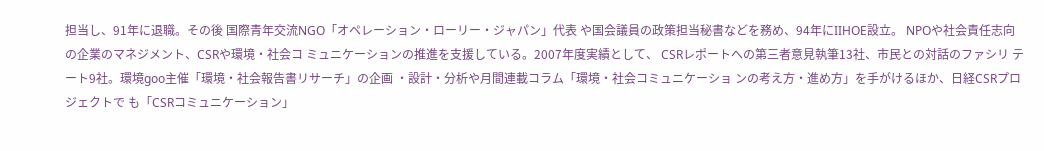担当し、91年に退職。その後 国際青年交流NGO「オペレーション・ローリー・ジャパン」代表 や国会議員の政策担当秘書などを務め、94年にIIHOE設立。 NPOや社会責任志向の企業のマネジメント、CSRや環境・社会コ ミュニケーションの推進を支援している。2007年度実績として、 CSRレポートへの第三者意見執筆13社、市民との対話のファシリ テート9社。環境goo主催「環境・社会報告書リサーチ」の企画 ・設計・分析や月間連載コラム「環境・社会コミュニケーショ ンの考え方・進め方」を手がけるほか、日経CSRプロジェクトで も「CSRコミュニケーション」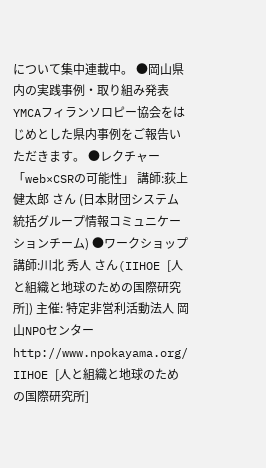について集中連載中。 ●岡山県内の実践事例・取り組み発表 YMCAフィランソロピー協会をはじめとした県内事例をご報告いただきます。 ●レクチャー「web×CSRの可能性」 講師:荻上 健太郎 さん (日本財団システム統括グループ情報コミュニケーションチーム) ●ワークショップ 講師:川北 秀人 さん(IIHOE [人と組織と地球のための国際研究所]) 主催: 特定非営利活動法人 岡山NPOセンター http://www.npokayama.org/ IIHOE [人と組織と地球のための国際研究所]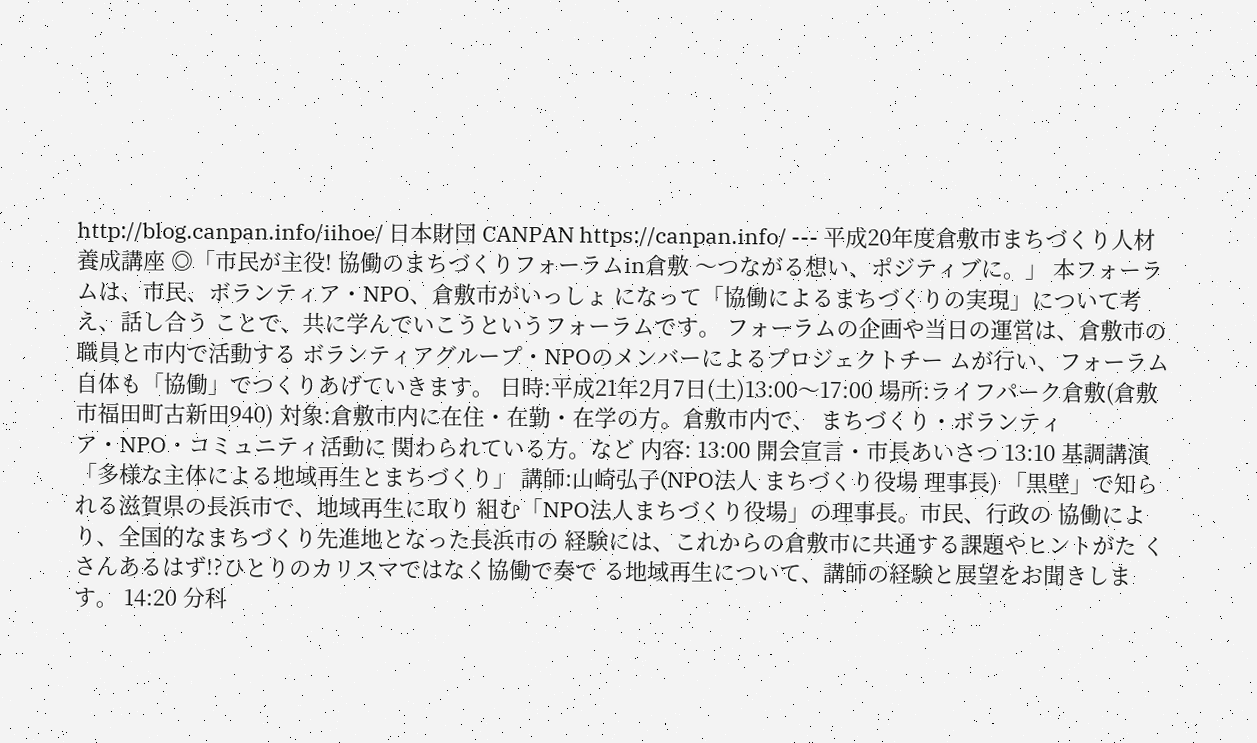http://blog.canpan.info/iihoe/ 日本財団 CANPAN https://canpan.info/ --- 平成20年度倉敷市まちづくり人材養成講座 ◎「市民が主役! 協働のまちづくりフォーラムin倉敷 〜つながる想い、ポジティブに。」 本フォーラムは、市民、ボランティア・NPO、倉敷市がいっしょ になって「協働によるまちづくりの実現」について考え、話し合う ことで、共に学んでいこうというフォーラムです。 フォーラムの企画や当日の運営は、倉敷市の職員と市内で活動する ボランティアグループ・NPOのメンバーによるプロジェクトチー ムが行い、フォーラム自体も「協働」でつくりあげていきます。 日時:平成21年2月7日(土)13:00〜17:00 場所:ライフパーク倉敷(倉敷市福田町古新田940) 対象:倉敷市内に在住・在勤・在学の方。倉敷市内で、 まちづくり・ボランティア・NPO・コミュニティ活動に 関わられている方。など 内容: 13:00 開会宣言・市長あいさつ 13:10 基調講演「多様な主体による地域再生とまちづくり」 講師:山崎弘子(NPO法人 まちづくり役場 理事長) 「黒壁」で知られる滋賀県の長浜市で、地域再生に取り 組む「NPO法人まちづくり役場」の理事長。市民、行政の 協働により、全国的なまちづくり先進地となった長浜市の 経験には、これからの倉敷市に共通する課題やヒントがた くさんあるはず!?ひとりのカリスマではなく協働で奏で る地域再生について、講師の経験と展望をお聞きします。 14:20 分科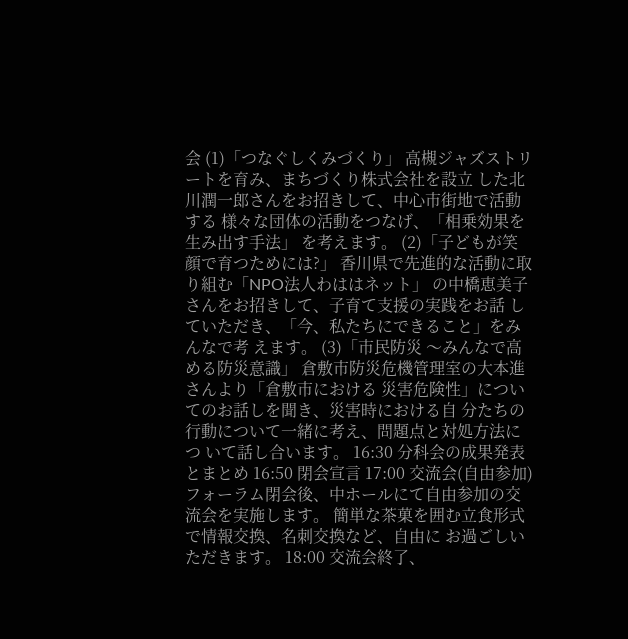会 (1)「つなぐしくみづくり」 高槻ジャズストリートを育み、まちづくり株式会社を設立 した北川潤一郎さんをお招きして、中心市街地で活動する 様々な団体の活動をつなげ、「相乗効果を生み出す手法」 を考えます。 (2)「子どもが笑顔で育つためには?」 香川県で先進的な活動に取り組む「NPO法人わははネット」 の中橋恵美子さんをお招きして、子育て支援の実践をお話 していただき、「今、私たちにできること」をみんなで考 えます。 (3)「市民防災 〜みんなで高める防災意識」 倉敷市防災危機管理室の大本進さんより「倉敷市における 災害危険性」についてのお話しを聞き、災害時における自 分たちの行動について一緒に考え、問題点と対処方法につ いて話し合います。 16:30 分科会の成果発表とまとめ 16:50 閉会宣言 17:00 交流会(自由参加) フォーラム閉会後、中ホールにて自由参加の交流会を実施します。 簡単な茶菓を囲む立食形式で情報交換、名刺交換など、自由に お過ごしいただきます。 18:00 交流会終了、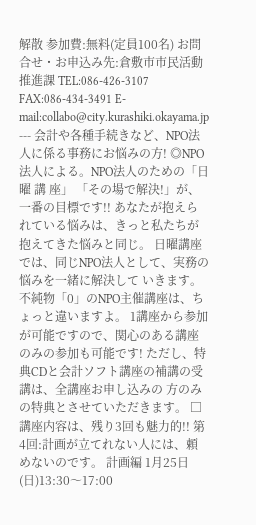解散 参加費:無料(定員100名) お問合せ・お申込み先:倉敷市市民活動推進課 TEL:086-426-3107 FAX:086-434-3491 E-mail:collabo@city.kurashiki.okayama.jp --- 会計や各種手続きなど、NPO法人に係る事務にお悩みの方! ◎NPO法人による。NPO法人のための「日 曜 講 座」 「その場で解決!」が、一番の目標です!! あなたが抱えられている悩みは、きっと私たちが抱えてきた悩みと同じ。 日曜講座では、同じNPO法人として、実務の悩みを一緒に解決して いきます。不純物「0」のNPO主催講座は、ちょっと違いますよ。 1講座から参加が可能ですので、関心のある講座のみの参加も可能です! ただし、特典CDと会計ソフト講座の補講の受講は、全講座お申し込みの 方のみの特典とさせていただきます。 □講座内容は、残り3回も魅力的!! 第4回:計画が立てれない人には、頼めないのです。 計画編 1月25日(日)13:30〜17:00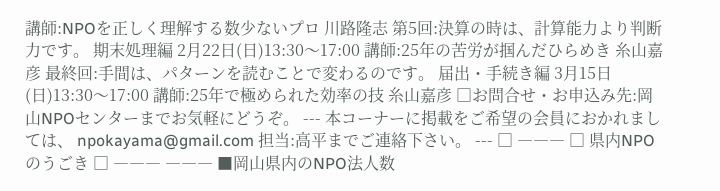講師:NPOを正しく理解する数少ないプロ 川路隆志 第5回:決算の時は、計算能力より判断力です。 期末処理編 2月22日(日)13:30〜17:00 講師:25年の苦労が掴んだひらめき 糸山嘉彦 最終回:手間は、パターンを読むことで変わるのです。 届出・手続き編 3月15日(日)13:30〜17:00 講師:25年で極められた効率の技 糸山嘉彦 □お問合せ・お申込み先:岡山NPOセンターまでお気軽にどうぞ。 --- 本コーナーに掲載をご希望の会員におかれましては、 npokayama@gmail.com 担当:高平までご連絡下さい。 --- □ ――― □ 県内NPOのうごき □ ――― ――― ■岡山県内のNPO法人数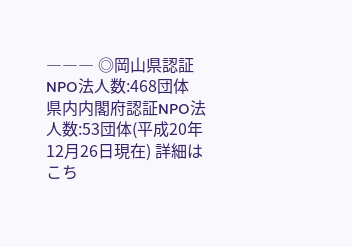――― ◎岡山県認証NPO法人数:468団体 県内内閣府認証NPO法人数:53団体(平成20年12月26日現在) 詳細はこち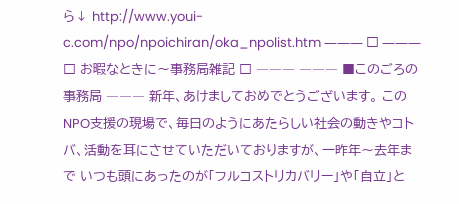ら↓ http://www.youi-c.com/npo/npoichiran/oka_npolist.htm ――― □ ――― □ お暇なときに〜事務局雑記 □ ――― ――― ■このごろの事務局 ――― 新年、あけましておめでとうございます。 このNPO支援の現場で、毎日のようにあたらしい社会の動きやコト バ、活動を耳にさせていただいておりますが、一昨年〜去年まで いつも頭にあったのが「フルコストリカバリー」や「自立」と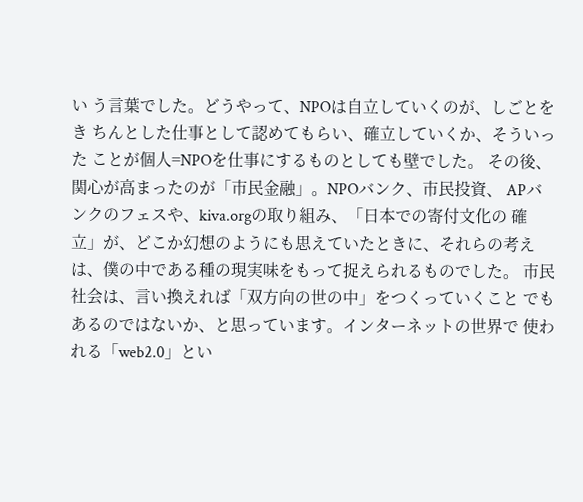い う言葉でした。どうやって、NPOは自立していくのが、しごとをき ちんとした仕事として認めてもらい、確立していくか、そういった ことが個人=NPOを仕事にするものとしても壁でした。 その後、関心が高まったのが「市民金融」。NPOバンク、市民投資、 APバンクのフェスや、kiva.orgの取り組み、「日本での寄付文化の 確立」が、どこか幻想のようにも思えていたときに、それらの考え は、僕の中である種の現実味をもって捉えられるものでした。 市民社会は、言い換えれば「双方向の世の中」をつくっていくこと でもあるのではないか、と思っています。インターネットの世界で 使われる「web2.0」とい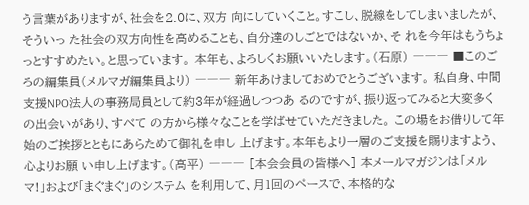う言葉がありますが、社会を2.0に、双方 向にしていくこと。すこし、脱線をしてしまいましたが、そういっ た社会の双方向性を高めることも、自分達のしごとではないか、そ れを今年はもうちょっとすすめたい。と思っています。 本年も、よろしくお願いいたします。(石原) ――― ■このごろの編集員(メルマガ編集員より) ――― 新年あけましておめでとうございます。 私自身、中間支援NPO法人の事務局員として約3年が経過しつつあ るのですが、振り返ってみると大変多くの出会いがあり、すべて の方から様々なことを学ばせていただきました。 この場をお借りして年始のご挨拶とともにあらためて御礼を申し 上げます。本年もより一層のご支援を賜りますよう、心よりお願 い申し上げます。(高平) ――― [本会会員の皆様へ] 本メールマガジンは「メルマ!」および「まぐまぐ」のシステム を利用して、月1回のペースで、本格的な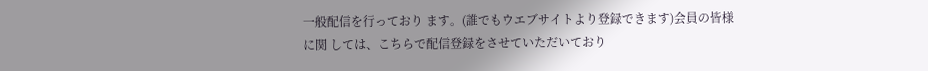一般配信を行っており ます。(誰でもウエブサイトより登録できます)会員の皆様に関 しては、こちらで配信登録をさせていただいており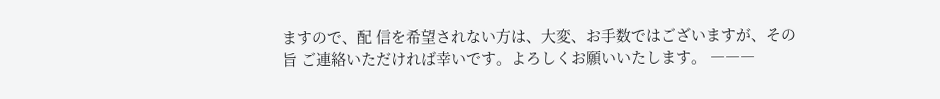ますので、配 信を希望されない方は、大変、お手数ではございますが、その旨 ご連絡いただければ幸いです。よろしくお願いいたします。 ―――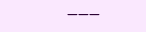―――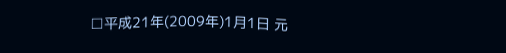□平成21年(2009年)1月1日 元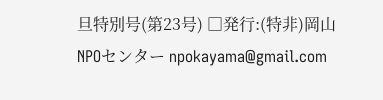旦特別号(第23号) □発行:(特非)岡山NPOセンター npokayama@gmail.com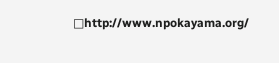□http://www.npokayama.org/